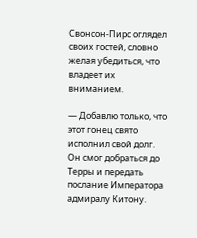Свонсон-Пирс оглядел своих гостей, словно желая убедиться, что владеет их вниманием.

— Добавлю только, что этот гонец свято исполнил свой долг. Он смог добраться до Терры и передать послание Императора адмиралу Китону.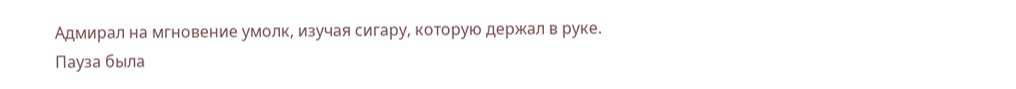Адмирал на мгновение умолк, изучая сигару, которую держал в руке. Пауза была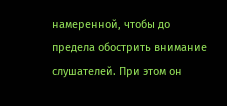намеренной, чтобы до предела обострить внимание слушателей. При этом он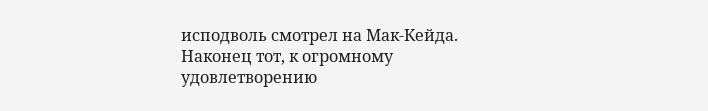исподволь смотрел на Мак-Кейда. Наконец тот, к огромному удовлетворению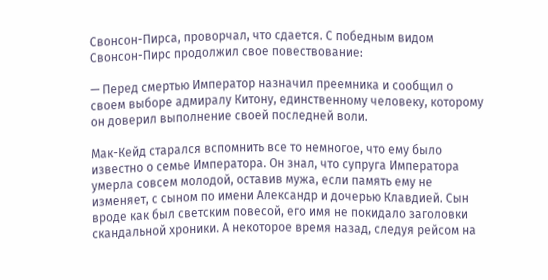Свонсон-Пирса, проворчал, что сдается. С победным видом Свонсон-Пирс продолжил свое повествование:

— Перед смертью Император назначил преемника и сообщил о своем выборе адмиралу Китону, единственному человеку, которому он доверил выполнение своей последней воли.

Мак-Кейд старался вспомнить все то немногое, что ему было известно о семье Императора. Он знал, что супруга Императора умерла совсем молодой, оставив мужа, если память ему не изменяет, с сыном по имени Александр и дочерью Клавдией. Сын вроде как был светским повесой, его имя не покидало заголовки скандальной хроники. А некоторое время назад, следуя рейсом на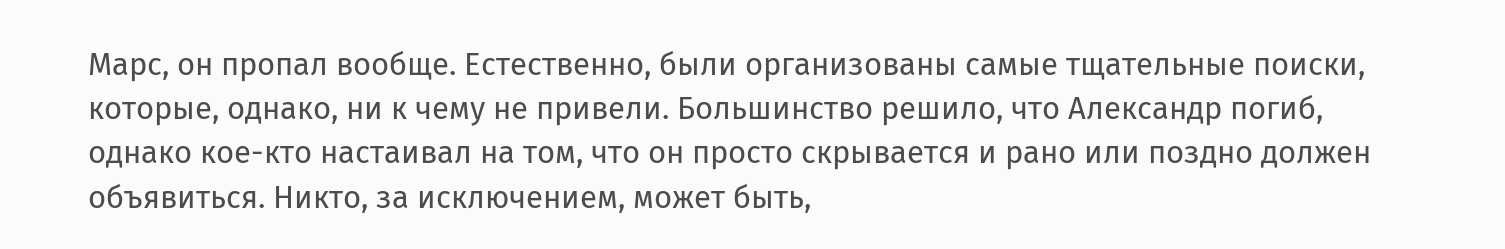Марс, он пропал вообще. Естественно, были организованы самые тщательные поиски, которые, однако, ни к чему не привели. Большинство решило, что Александр погиб, однако кое-кто настаивал на том, что он просто скрывается и рано или поздно должен объявиться. Никто, за исключением, может быть,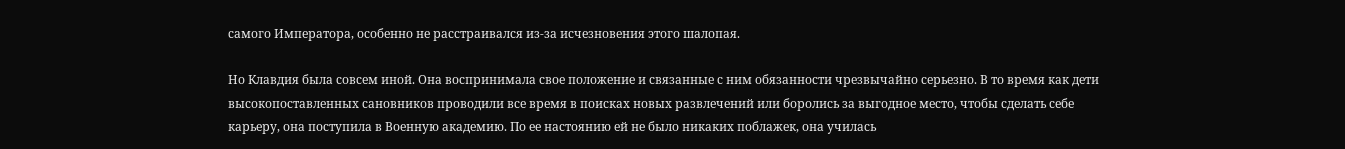самого Императора, особенно не расстраивался из-за исчезновения этого шалопая.

Но Клавдия была совсем иной. Она воспринимала свое положение и связанные с ним обязанности чрезвычайно серьезно. В то время как дети высокопоставленных сановников проводили все время в поисках новых развлечений или боролись за выгодное место, чтобы сделать себе карьеру, она поступила в Военную академию. По ее настоянию ей не было никаких поблажек, она училась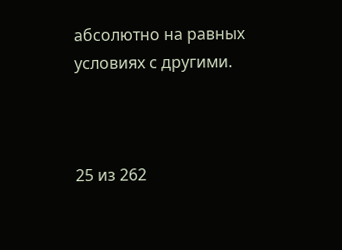абсолютно на равных условиях с другими.



25 из 262